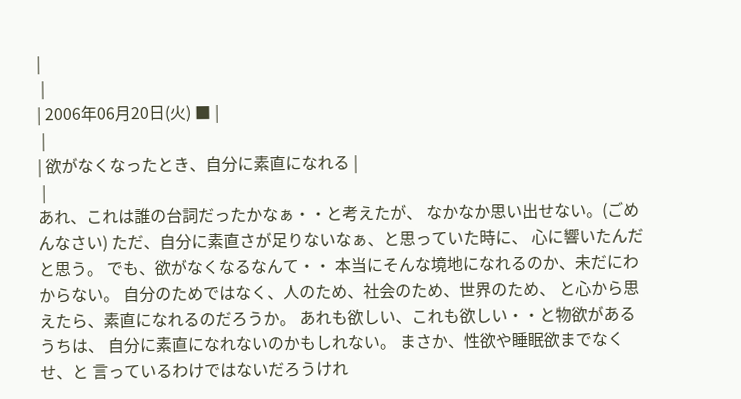|
 |
| 2006年06月20日(火) ■ |
 |
| 欲がなくなったとき、自分に素直になれる |
 |
あれ、これは誰の台詞だったかなぁ・・と考えたが、 なかなか思い出せない。(ごめんなさい) ただ、自分に素直さが足りないなぁ、と思っていた時に、 心に響いたんだと思う。 でも、欲がなくなるなんて・・ 本当にそんな境地になれるのか、未だにわからない。 自分のためではなく、人のため、社会のため、世界のため、 と心から思えたら、素直になれるのだろうか。 あれも欲しい、これも欲しい・・と物欲があるうちは、 自分に素直になれないのかもしれない。 まさか、性欲や睡眠欲までなくせ、と 言っているわけではないだろうけれ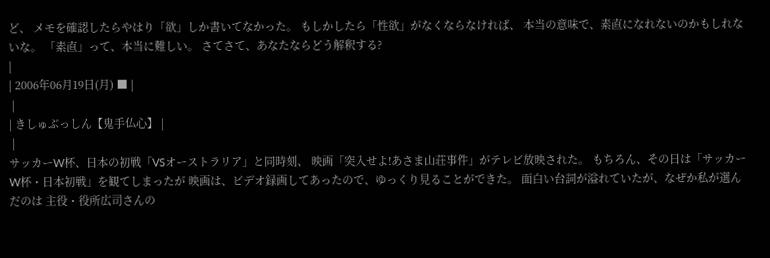ど、 メモを確認したらやはり「欲」しか書いてなかった。 もしかしたら「性欲」がなくならなければ、 本当の意味で、素直になれないのかもしれないな。 「素直」って、本当に難しい。 さてさて、あなたならどう解釈する?
|
| 2006年06月19日(月) ■ |
 |
| きしゅぶっしん【鬼手仏心】 |
 |
サッカーW杯、日本の初戦「VSオーストラリア」と同時刻、 映画「突入せよ!あさま山荘事件」がテレビ放映された。 もちろん、その日は「サッカーW杯・日本初戦」を観てしまったが 映画は、ビデオ録画してあったので、ゆっくり見ることができた。 面白い台詞が溢れていたが、なぜか私が選んだのは 主役・役所広司さんの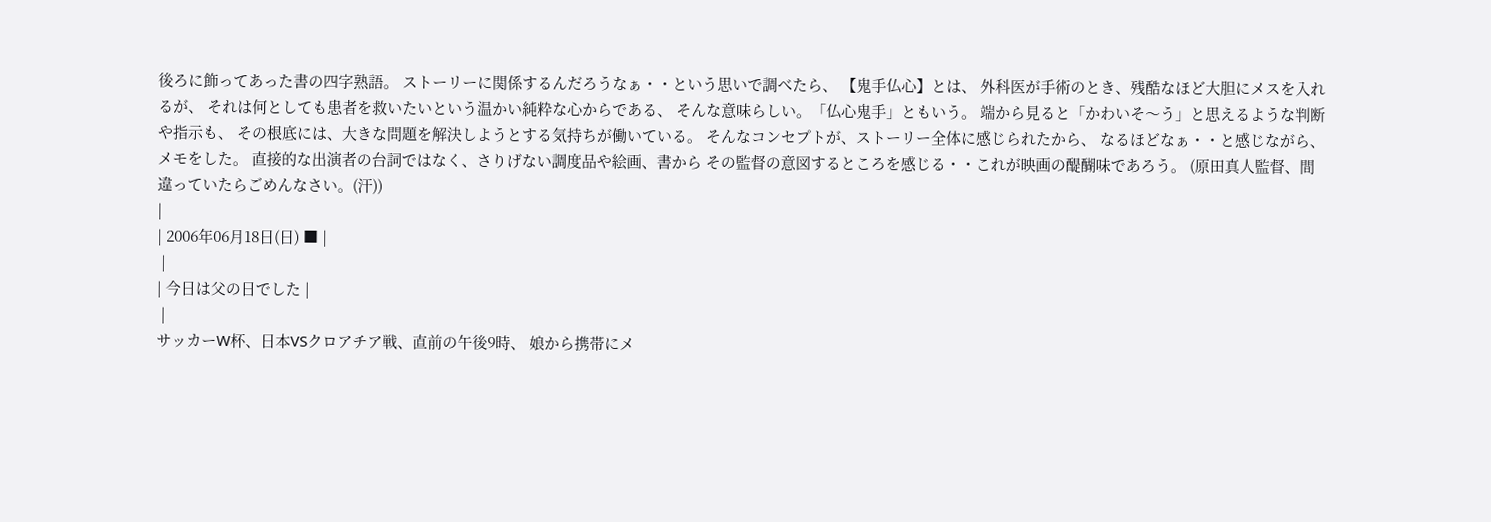後ろに飾ってあった書の四字熟語。 ストーリーに関係するんだろうなぁ・・という思いで調べたら、 【鬼手仏心】とは、 外科医が手術のとき、残酷なほど大胆にメスを入れるが、 それは何としても患者を救いたいという温かい純粋な心からである、 そんな意味らしい。「仏心鬼手」ともいう。 端から見ると「かわいそ〜う」と思えるような判断や指示も、 その根底には、大きな問題を解決しようとする気持ちが働いている。 そんなコンセプトが、ストーリー全体に感じられたから、 なるほどなぁ・・と感じながら、メモをした。 直接的な出演者の台詞ではなく、さりげない調度品や絵画、書から その監督の意図するところを感じる・・これが映画の醍醐味であろう。 (原田真人監督、間違っていたらごめんなさい。(汗))
|
| 2006年06月18日(日) ■ |
 |
| 今日は父の日でした |
 |
サッカーW杯、日本VSクロアチア戦、直前の午後9時、 娘から携帯にメ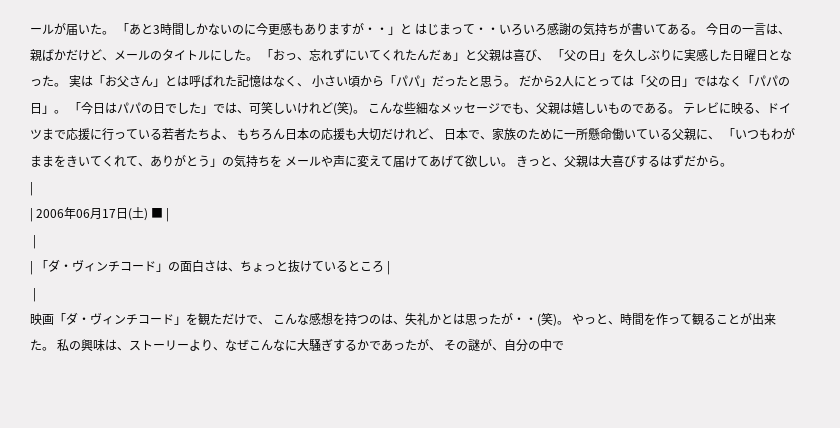ールが届いた。 「あと3時間しかないのに今更感もありますが・・」と はじまって・・いろいろ感謝の気持ちが書いてある。 今日の一言は、親ばかだけど、メールのタイトルにした。 「おっ、忘れずにいてくれたんだぁ」と父親は喜び、 「父の日」を久しぶりに実感した日曜日となった。 実は「お父さん」とは呼ばれた記憶はなく、 小さい頃から「パパ」だったと思う。 だから2人にとっては「父の日」ではなく「パパの日」。 「今日はパパの日でした」では、可笑しいけれど(笑)。 こんな些細なメッセージでも、父親は嬉しいものである。 テレビに映る、ドイツまで応援に行っている若者たちよ、 もちろん日本の応援も大切だけれど、 日本で、家族のために一所懸命働いている父親に、 「いつもわがままをきいてくれて、ありがとう」の気持ちを メールや声に変えて届けてあげて欲しい。 きっと、父親は大喜びするはずだから。
|
| 2006年06月17日(土) ■ |
 |
| 「ダ・ヴィンチコード」の面白さは、ちょっと抜けているところ |
 |
映画「ダ・ヴィンチコード」を観ただけで、 こんな感想を持つのは、失礼かとは思ったが・・(笑)。 やっと、時間を作って観ることが出来た。 私の興味は、ストーリーより、なぜこんなに大騒ぎするかであったが、 その謎が、自分の中で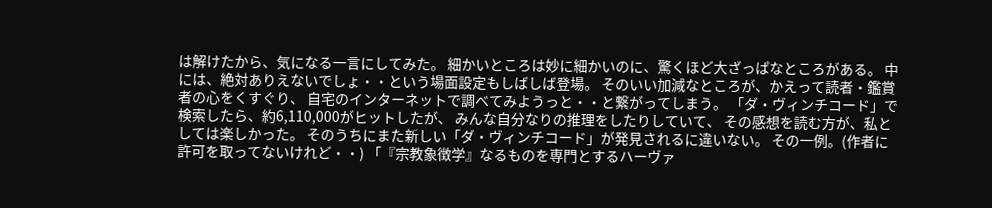は解けたから、気になる一言にしてみた。 細かいところは妙に細かいのに、驚くほど大ざっぱなところがある。 中には、絶対ありえないでしょ・・という場面設定もしばしば登場。 そのいい加減なところが、かえって読者・鑑賞者の心をくすぐり、 自宅のインターネットで調べてみようっと・・と繋がってしまう。 「ダ・ヴィンチコード」で検索したら、約6,110,000がヒットしたが、 みんな自分なりの推理をしたりしていて、 その感想を読む方が、私としては楽しかった。 そのうちにまた新しい「ダ・ヴィンチコード」が発見されるに違いない。 その一例。(作者に許可を取ってないけれど・・) 「『宗教象徴学』なるものを専門とするハーヴァ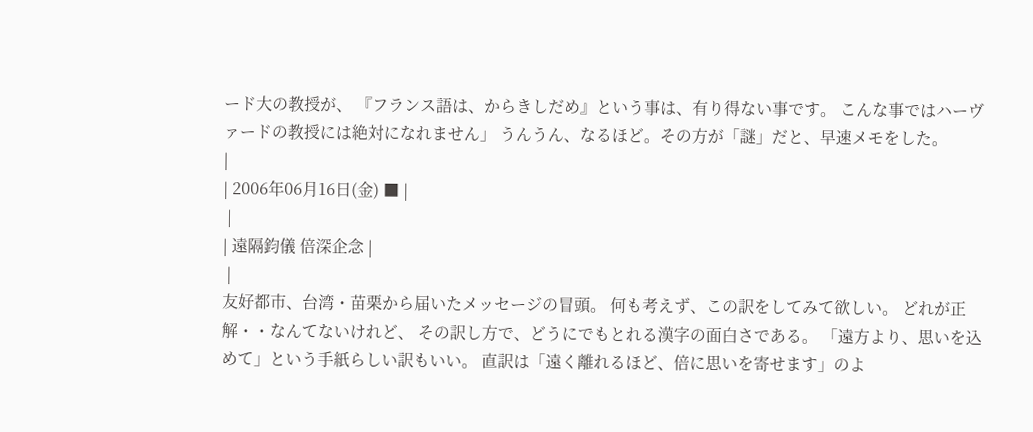ード大の教授が、 『フランス語は、からきしだめ』という事は、有り得ない事です。 こんな事ではハーヴァードの教授には絶対になれません」 うんうん、なるほど。その方が「謎」だと、早速メモをした。
|
| 2006年06月16日(金) ■ |
 |
| 遠隔鈞儀 倍深企念 |
 |
友好都市、台湾・苗栗から届いたメッセージの冒頭。 何も考えず、この訳をしてみて欲しい。 どれが正解・・なんてないけれど、 その訳し方で、どうにでもとれる漢字の面白さである。 「遠方より、思いを込めて」という手紙らしい訳もいい。 直訳は「遠く離れるほど、倍に思いを寄せます」のよ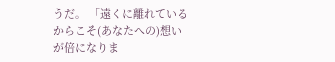うだ。 「遠くに離れているからこそ(あなたへの)想いが倍になりま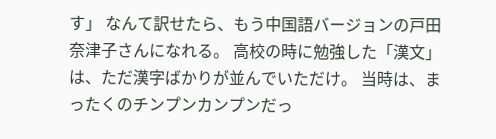す」 なんて訳せたら、もう中国語バージョンの戸田奈津子さんになれる。 高校の時に勉強した「漢文」は、ただ漢字ばかりが並んでいただけ。 当時は、まったくのチンプンカンプンだっ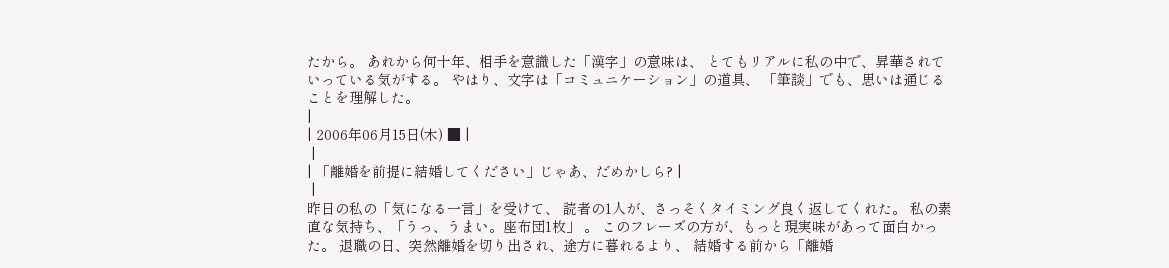たから。 あれから何十年、相手を意識した「漢字」の意味は、 とてもリアルに私の中で、昇華されていっている気がする。 やはり、文字は「コミュニケーション」の道具、 「筆談」でも、思いは通じることを理解した。
|
| 2006年06月15日(木) ■ |
 |
| 「離婚を前提に結婚してください」じゃあ、だめかしら? |
 |
昨日の私の「気になる一言」を受けて、 読者の1人が、さっそくタイミング良く返してくれた。 私の素直な気持ち、「うっ、うまい。座布団1枚」 。 このフレーズの方が、もっと現実味があって面白かった。 退職の日、突然離婚を切り出され、途方に暮れるより、 結婚する前から「離婚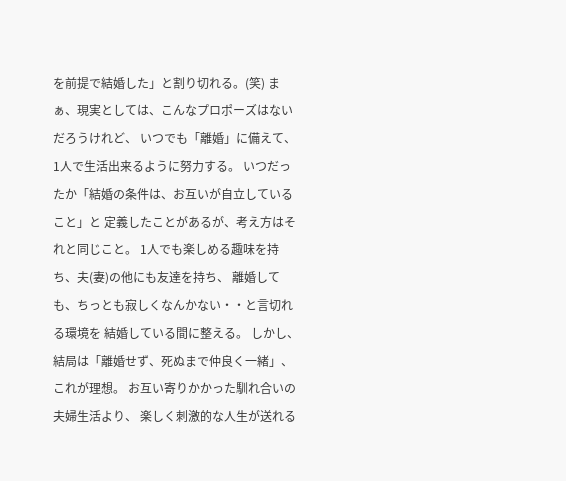を前提で結婚した」と割り切れる。(笑) まぁ、現実としては、こんなプロポーズはないだろうけれど、 いつでも「離婚」に備えて、1人で生活出来るように努力する。 いつだったか「結婚の条件は、お互いが自立していること」と 定義したことがあるが、考え方はそれと同じこと。 1人でも楽しめる趣味を持ち、夫(妻)の他にも友達を持ち、 離婚しても、ちっとも寂しくなんかない・・と言切れる環境を 結婚している間に整える。 しかし、結局は「離婚せず、死ぬまで仲良く一緒」、これが理想。 お互い寄りかかった馴れ合いの夫婦生活より、 楽しく刺激的な人生が送れる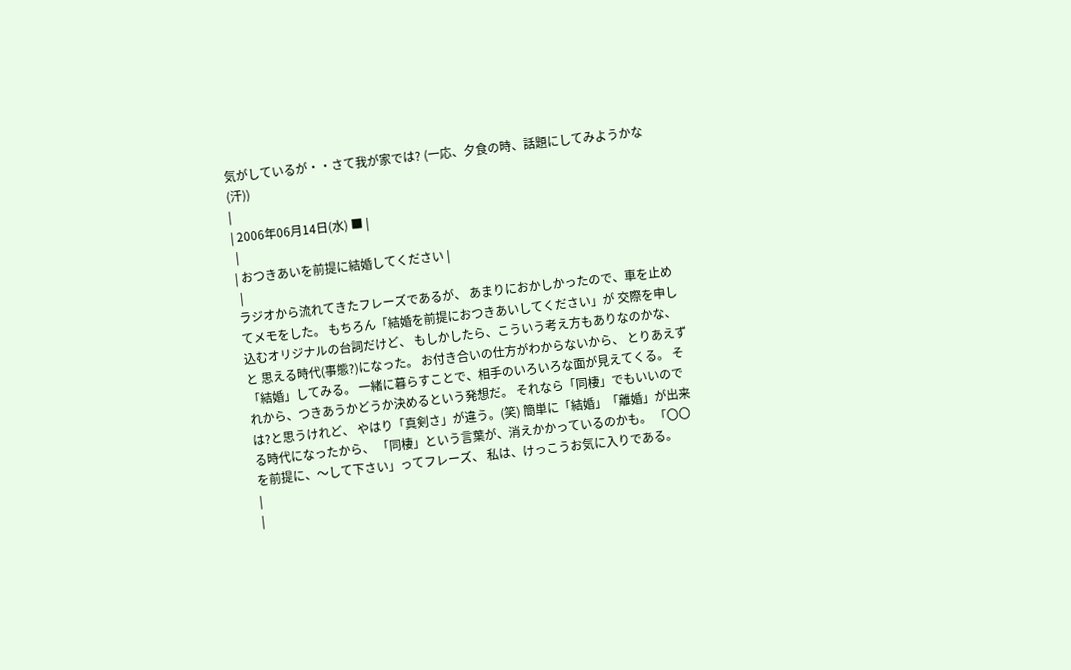気がしているが・・さて我が家では? (一応、夕食の時、話題にしてみようかな(汗))
|
| 2006年06月14日(水) ■ |
 |
| おつきあいを前提に結婚してください |
 |
ラジオから流れてきたフレーズであるが、 あまりにおかしかったので、車を止めてメモをした。 もちろん「結婚を前提におつきあいしてください」が 交際を申し込むオリジナルの台詞だけど、 もしかしたら、こういう考え方もありなのかな、と 思える時代(事態?)になった。 お付き合いの仕方がわからないから、 とりあえず「結婚」してみる。 一緒に暮らすことで、相手のいろいろな面が見えてくる。 それから、つきあうかどうか決めるという発想だ。 それなら「同棲」でもいいのでは?と思うけれど、 やはり「真剣さ」が違う。(笑) 簡単に「結婚」「離婚」が出来る時代になったから、 「同棲」という言葉が、消えかかっているのかも。 「〇〇を前提に、〜して下さい」ってフレーズ、 私は、けっこうお気に入りである。
|
|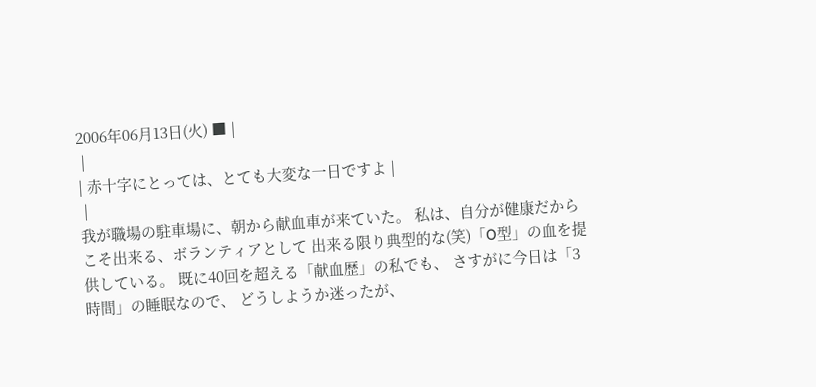2006年06月13日(火) ■ |
 |
| 赤十字にとっては、とても大変な一日ですよ |
 |
我が職場の駐車場に、朝から献血車が来ていた。 私は、自分が健康だからこそ出来る、ボランティアとして 出来る限り典型的な(笑)「O型」の血を提供している。 既に40回を超える「献血歴」の私でも、 さすがに今日は「3時間」の睡眠なので、 どうしようか迷ったが、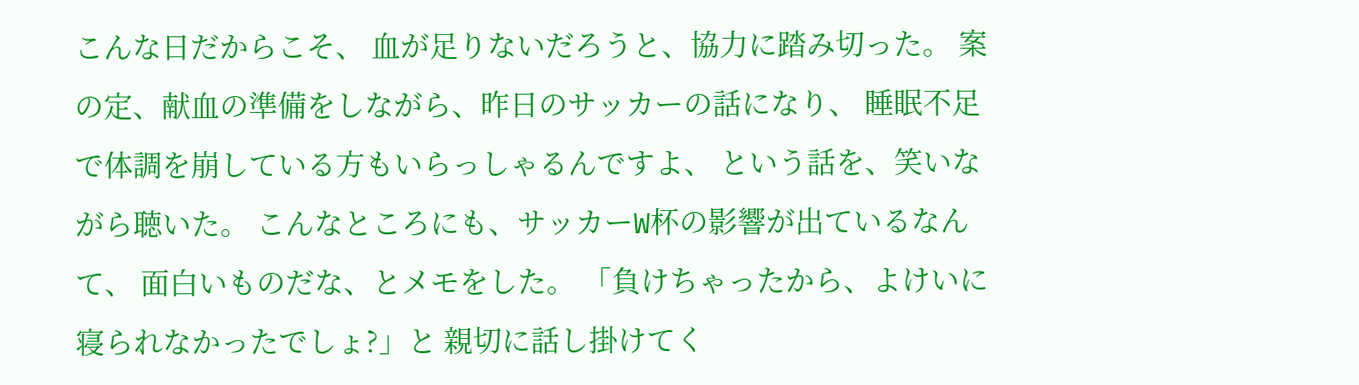こんな日だからこそ、 血が足りないだろうと、協力に踏み切った。 案の定、献血の準備をしながら、昨日のサッカーの話になり、 睡眠不足で体調を崩している方もいらっしゃるんですよ、 という話を、笑いながら聴いた。 こんなところにも、サッカーW杯の影響が出ているなんて、 面白いものだな、とメモをした。 「負けちゃったから、よけいに寝られなかったでしょ?」と 親切に話し掛けてく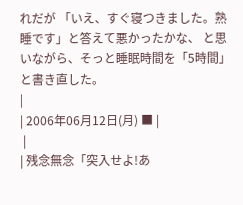れだが 「いえ、すぐ寝つきました。熟睡です」と答えて悪かったかな、 と思いながら、そっと睡眠時間を「5時間」と書き直した。
|
| 2006年06月12日(月) ■ |
 |
| 残念無念「突入せよ!あ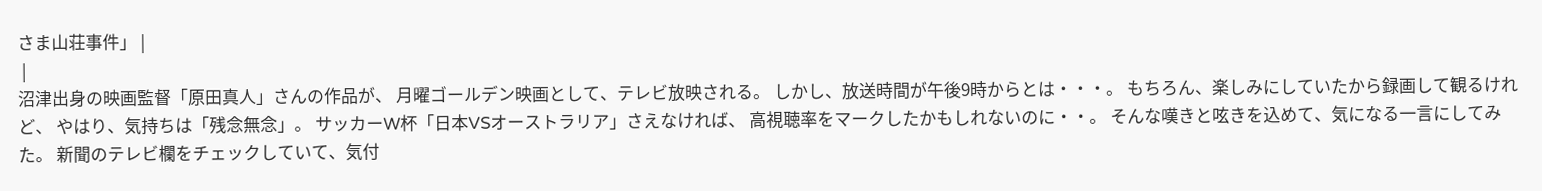さま山荘事件」 |
 |
沼津出身の映画監督「原田真人」さんの作品が、 月曜ゴールデン映画として、テレビ放映される。 しかし、放送時間が午後9時からとは・・・。 もちろん、楽しみにしていたから録画して観るけれど、 やはり、気持ちは「残念無念」。 サッカーW杯「日本VSオーストラリア」さえなければ、 高視聴率をマークしたかもしれないのに・・。 そんな嘆きと呟きを込めて、気になる一言にしてみた。 新聞のテレビ欄をチェックしていて、気付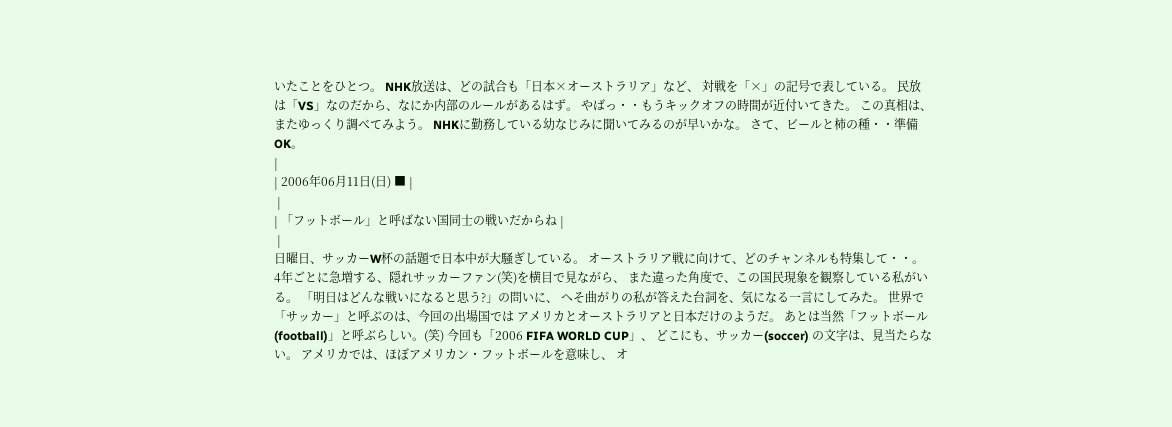いたことをひとつ。 NHK放送は、どの試合も「日本×オーストラリア」など、 対戦を「×」の記号で表している。 民放は「VS」なのだから、なにか内部のルールがあるはず。 やばっ・・もうキックオフの時間が近付いてきた。 この真相は、またゆっくり調べてみよう。 NHKに勤務している幼なじみに聞いてみるのが早いかな。 さて、ビールと柿の種・・準備OK。
|
| 2006年06月11日(日) ■ |
 |
| 「フットボール」と呼ばない国同士の戦いだからね |
 |
日曜日、サッカーW杯の話題で日本中が大騒ぎしている。 オーストラリア戦に向けて、どのチャンネルも特集して・・。 4年ごとに急増する、隠れサッカーファン(笑)を横目で見ながら、 また違った角度で、この国民現象を観察している私がいる。 「明日はどんな戦いになると思う?」の問いに、 へそ曲がりの私が答えた台詞を、気になる一言にしてみた。 世界で「サッカー」と呼ぶのは、今回の出場国では アメリカとオーストラリアと日本だけのようだ。 あとは当然「フットボール (football)」と呼ぶらしい。(笑) 今回も「2006 FIFA WORLD CUP」、 どこにも、サッカー(soccer) の文字は、見当たらない。 アメリカでは、ほぼアメリカン・フットボールを意味し、 オ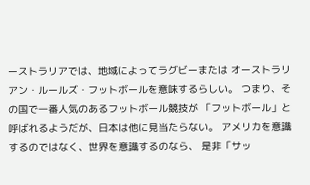ーストラリアでは、地域によってラグビーまたは オーストラリアン・ルールズ・フットボールを意味するらしい。 つまり、その国で一番人気のあるフットボール競技が 「フットボール」と呼ばれるようだが、日本は他に見当たらない。 アメリカを意識するのではなく、世界を意識するのなら、 是非「サッ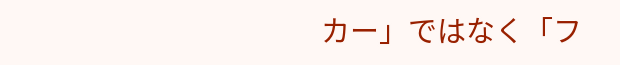カー」ではなく「フ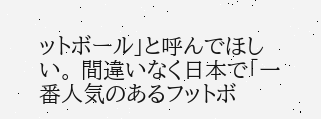ットボール」と呼んでほしい。 間違いなく日本で「一番人気のあるフットボ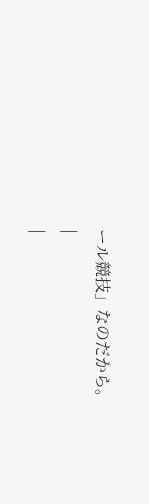ール競技」なのだから。
|
|